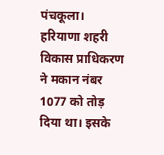पंचकूला। हरियाणा शहरी विकास प्राधिकरण ने मकान नंबर 1077 को तोड़ दिया था। इसके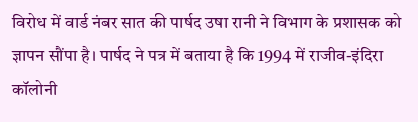विरोध में वार्ड नंबर सात की पार्षद उषा रानी ने विभाग के प्रशासक को ज्ञापन सौंपा है। पार्षद ने पत्र में बताया है कि 1994 में राजीव-इंदिरा कॉलोनी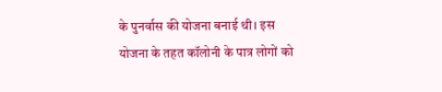के पुनर्वास की योजना बनाई थी। इस योजना के तहत कॉलोनी के पात्र लोगों को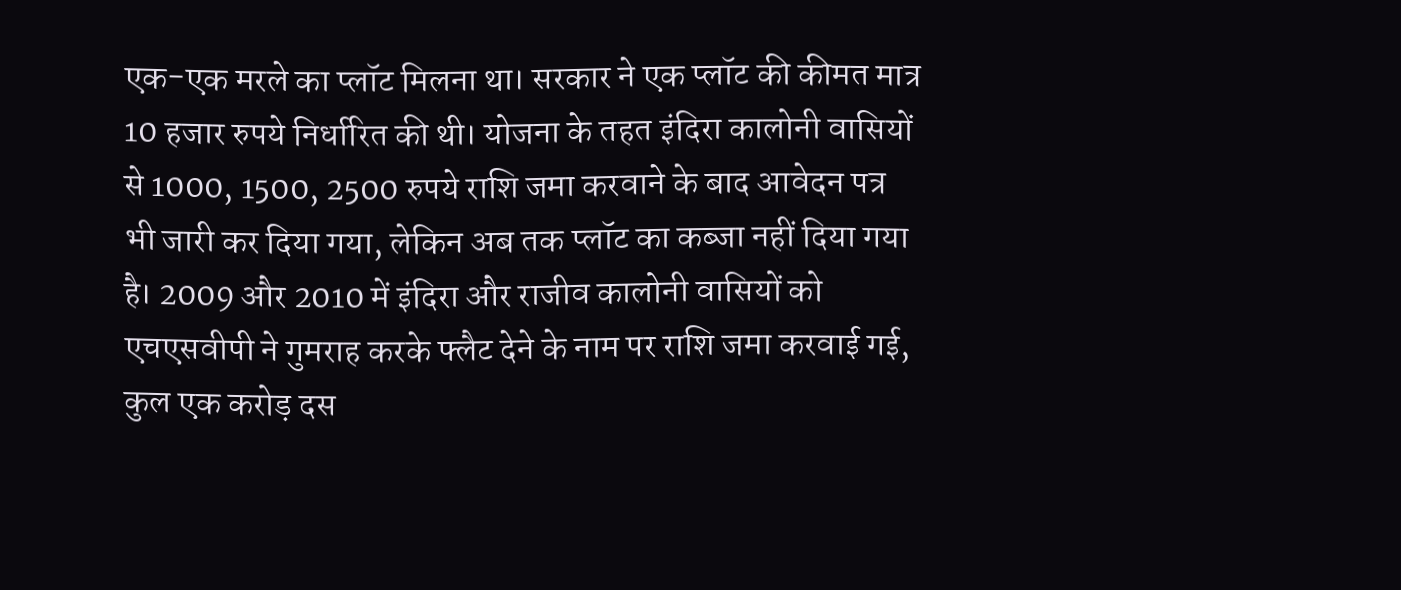एक-एक मरले का प्लॉट मिलना था। सरकार ने एक प्लॉट की कीमत मात्र 10 हजार रुपये निर्धारित की थी। योजना के तहत इंदिरा कालोनी वासियों से 1000, 1500, 2500 रुपये राशि जमा करवाने के बाद आवेदन पत्र भी जारी कर दिया गया, लेकिन अब तक प्लॉट का कब्जा नहीं दिया गया है। 2009 और 2010 में इंदिरा और राजीव कालोनी वासियों को एचएसवीपी ने गुमराह करके फ्लैट देने के नाम पर राशि जमा करवाई गई, कुल एक करोड़ दस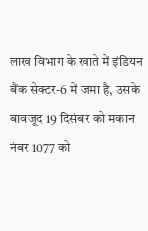लाख विभाग के खाते में इंडियन बैंक सेक्टर-6 में जमा है, उसके बावजूद 19 दिसंबर को मकान नंबर 1077 को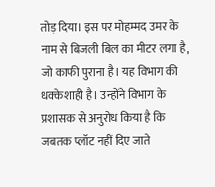तोड़ दिया। इस पर मोहम्मद उमर के नाम से बिजली बिल का मीटर लगा है, जो काफी पुराना है। यह विभाग की धक्केशाही है। उन्होंने विभाग के प्रशासक से अनुरोध किया है कि जबतक प्लॉट नहीं दिए जाते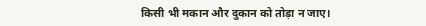किसी भी मकान और दुकान को तोड़ा न जाए।